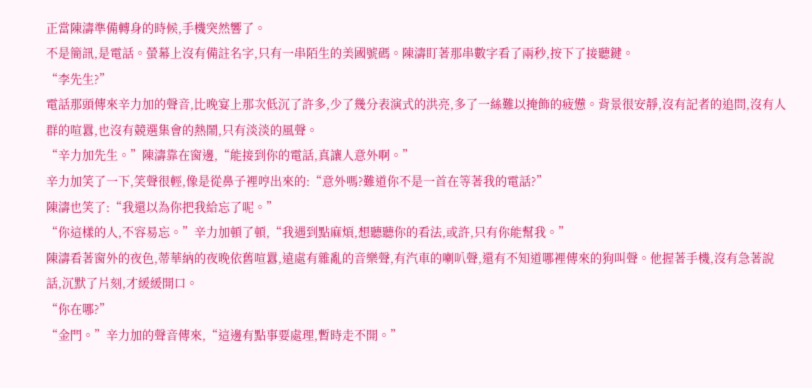正當陳濤準備轉身的時候,手機突然響了。
不是簡訊,是電話。螢幕上沒有備註名字,只有一串陌生的美國號碼。陳濤盯著那串數字看了兩秒,按下了接聽鍵。
“李先生?”
電話那頭傳來辛力加的聲音,比晚宴上那次低沉了許多,少了幾分表演式的洪亮,多了一絲難以掩飾的疲憊。背景很安靜,沒有記者的追問,沒有人群的喧囂,也沒有競選集會的熱鬧,只有淡淡的風聲。
“辛力加先生。”陳濤靠在窗邊,“能接到你的電話,真讓人意外啊。”
辛力加笑了一下,笑聲很輕,像是從鼻子裡哼出來的:“意外嗎?難道你不是一首在等著我的電話?”
陳濤也笑了:“我還以為你把我給忘了呢。”
“你這樣的人,不容易忘。”辛力加頓了頓,“我遇到點麻煩,想聽聽你的看法,或許,只有你能幫我。”
陳濤看著窗外的夜色,蒂華納的夜晚依舊喧囂,遠處有雜亂的音樂聲,有汽車的喇叭聲,還有不知道哪裡傳來的狗叫聲。他握著手機,沒有急著說話,沉默了片刻,才緩緩開口。
“你在哪?”
“金門。”辛力加的聲音傳來,“這邊有點事要處理,暫時走不開。”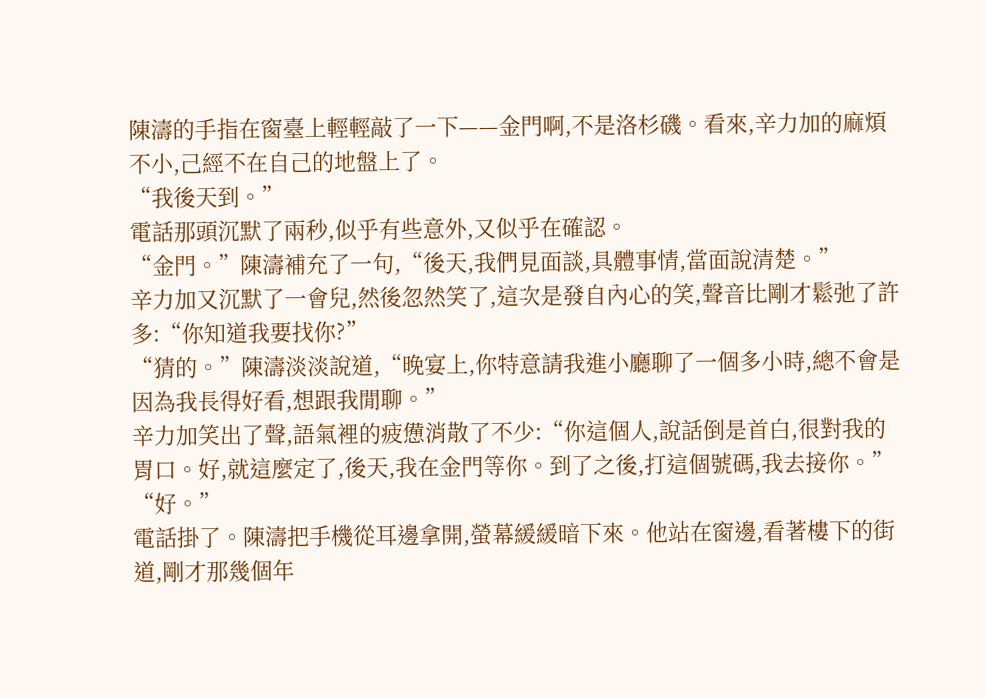陳濤的手指在窗臺上輕輕敲了一下——金門啊,不是洛杉磯。看來,辛力加的麻煩不小,己經不在自己的地盤上了。
“我後天到。”
電話那頭沉默了兩秒,似乎有些意外,又似乎在確認。
“金門。”陳濤補充了一句,“後天,我們見面談,具體事情,當面說清楚。”
辛力加又沉默了一會兒,然後忽然笑了,這次是發自內心的笑,聲音比剛才鬆弛了許多:“你知道我要找你?”
“猜的。”陳濤淡淡說道,“晚宴上,你特意請我進小廳聊了一個多小時,總不會是因為我長得好看,想跟我閒聊。”
辛力加笑出了聲,語氣裡的疲憊消散了不少:“你這個人,說話倒是首白,很對我的胃口。好,就這麼定了,後天,我在金門等你。到了之後,打這個號碼,我去接你。”
“好。”
電話掛了。陳濤把手機從耳邊拿開,螢幕緩緩暗下來。他站在窗邊,看著樓下的街道,剛才那幾個年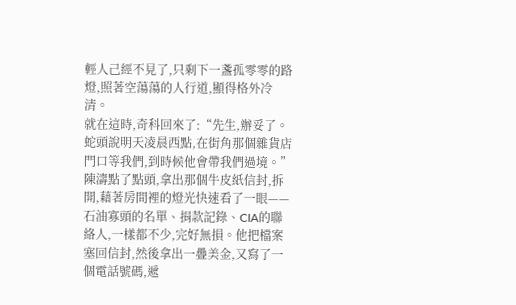輕人己經不見了,只剩下一盞孤零零的路燈,照著空蕩蕩的人行道,顯得格外冷清。
就在這時,奇科回來了:“先生,辦妥了。蛇頭說明天凌晨西點,在街角那個雜貨店門口等我們,到時候他會帶我們過境。”
陳濤點了點頭,拿出那個牛皮紙信封,拆開,藉著房間裡的燈光快速看了一眼——石油寡頭的名單、捐款記錄、CIA的聯絡人,一樣都不少,完好無損。他把檔案塞回信封,然後拿出一疊美金,又寫了一個電話號碼,遞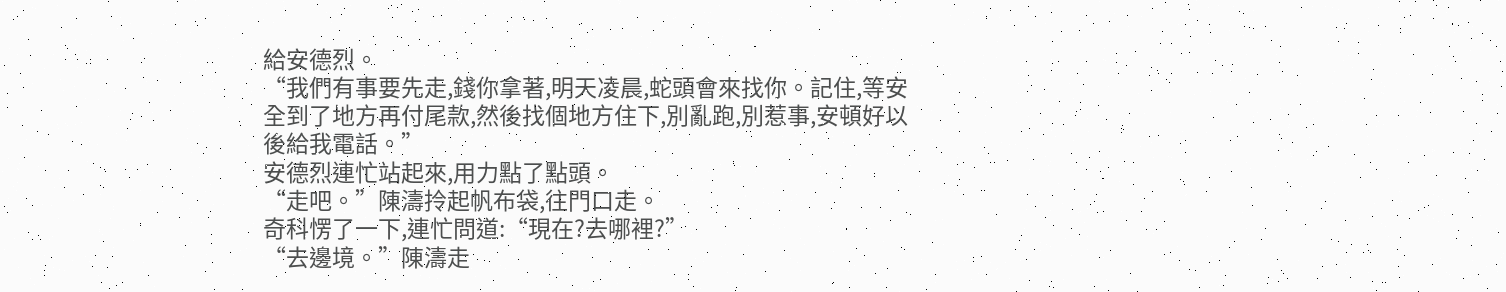給安德烈。
“我們有事要先走,錢你拿著,明天凌晨,蛇頭會來找你。記住,等安全到了地方再付尾款,然後找個地方住下,別亂跑,別惹事,安頓好以後給我電話。”
安德烈連忙站起來,用力點了點頭。
“走吧。”陳濤拎起帆布袋,往門口走。
奇科愣了一下,連忙問道:“現在?去哪裡?”
“去邊境。”陳濤走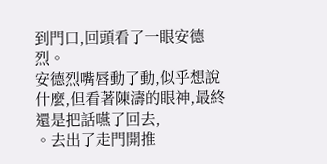到門口,回頭看了一眼安德烈。
安德烈嘴唇動了動,似乎想說什麼,但看著陳濤的眼神,最終還是把話嚥了回去,
。去出了走門開推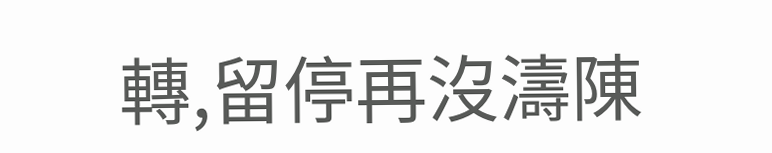轉,留停再沒濤陳